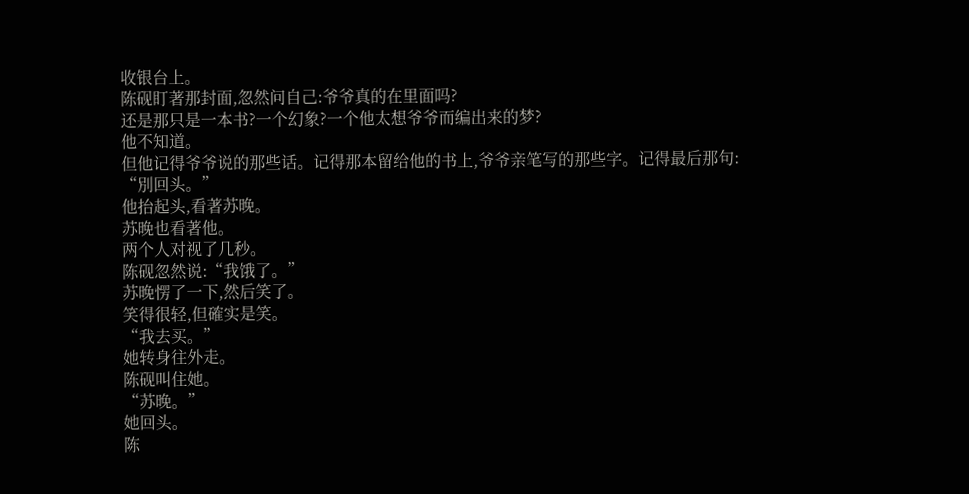收银台上。
陈砚盯著那封面,忽然问自己:爷爷真的在里面吗?
还是那只是一本书?一个幻象?一个他太想爷爷而编出来的梦?
他不知道。
但他记得爷爷说的那些话。记得那本留给他的书上,爷爷亲笔写的那些字。记得最后那句:
“別回头。”
他抬起头,看著苏晚。
苏晚也看著他。
两个人对视了几秒。
陈砚忽然说:“我饿了。”
苏晚愣了一下,然后笑了。
笑得很轻,但確实是笑。
“我去买。”
她转身往外走。
陈砚叫住她。
“苏晚。”
她回头。
陈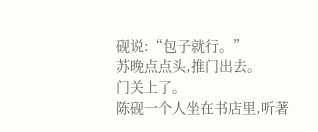砚说:“包子就行。”
苏晚点点头,推门出去。
门关上了。
陈砚一个人坐在书店里,听著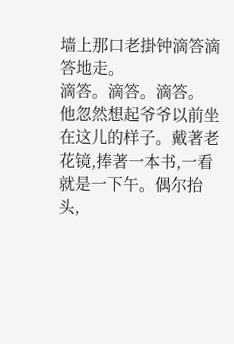墙上那口老掛钟滴答滴答地走。
滴答。滴答。滴答。
他忽然想起爷爷以前坐在这儿的样子。戴著老花镜,捧著一本书,一看就是一下午。偶尔抬头,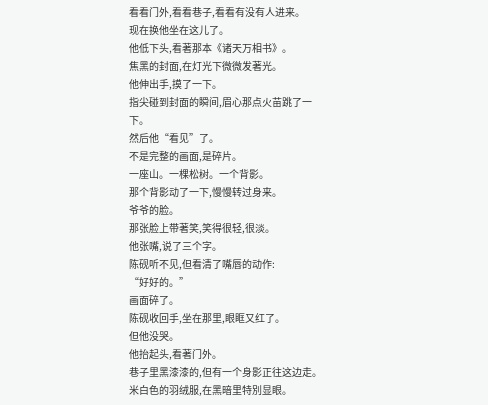看看门外,看看巷子,看看有没有人进来。
现在换他坐在这儿了。
他低下头,看著那本《诸天万相书》。
焦黑的封面,在灯光下微微发著光。
他伸出手,摸了一下。
指尖碰到封面的瞬间,眉心那点火苗跳了一下。
然后他“看见”了。
不是完整的画面,是碎片。
一座山。一棵松树。一个背影。
那个背影动了一下,慢慢转过身来。
爷爷的脸。
那张脸上带著笑,笑得很轻,很淡。
他张嘴,说了三个字。
陈砚听不见,但看清了嘴唇的动作:
“好好的。”
画面碎了。
陈砚收回手,坐在那里,眼眶又红了。
但他没哭。
他抬起头,看著门外。
巷子里黑漆漆的,但有一个身影正往这边走。米白色的羽绒服,在黑暗里特別显眼。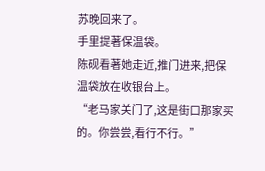苏晚回来了。
手里提著保温袋。
陈砚看著她走近,推门进来,把保温袋放在收银台上。
“老马家关门了,这是街口那家买的。你尝尝,看行不行。”